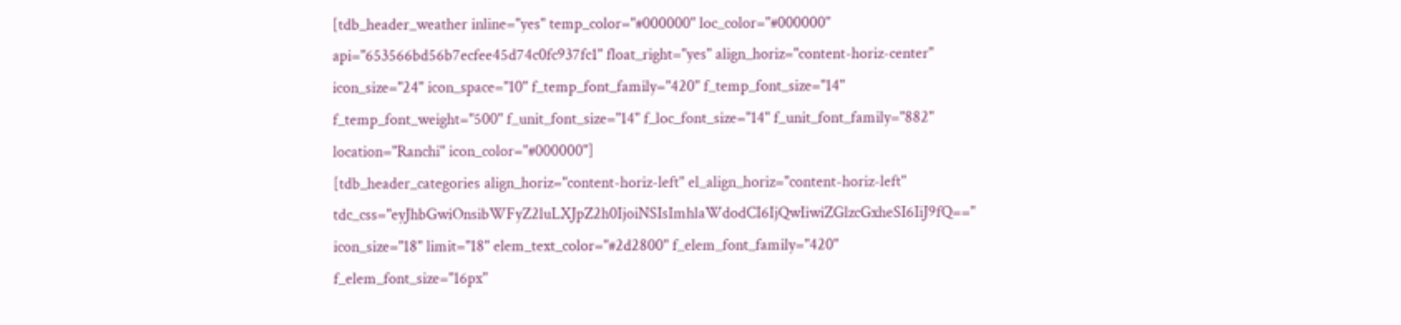[tdb_header_weather inline="yes" temp_color="#000000" loc_color="#000000" api="653566bd56b7ecfee45d74c0fc937fc1" float_right="yes" align_horiz="content-horiz-center" icon_size="24" icon_space="10" f_temp_font_family="420" f_temp_font_size="14" f_temp_font_weight="500" f_unit_font_size="14" f_loc_font_size="14" f_unit_font_family="882" location="Ranchi" icon_color="#000000"]
[tdb_header_categories align_horiz="content-horiz-left" el_align_horiz="content-horiz-left" tdc_css="eyJhbGwiOnsibWFyZ2luLXJpZ2h0IjoiNSIsImhlaWdodCI6IjQwIiwiZGlzcGxheSI6IiJ9fQ==" icon_size="18" limit="18" elem_text_color="#2d2800" f_elem_font_family="420" f_elem_font_size="16px"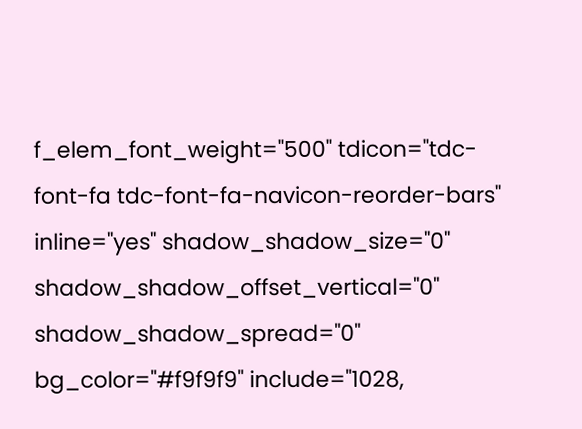f_elem_font_weight="500" tdicon="tdc-font-fa tdc-font-fa-navicon-reorder-bars" inline="yes" shadow_shadow_size="0" shadow_shadow_offset_vertical="0" shadow_shadow_spread="0" bg_color="#f9f9f9" include="1028,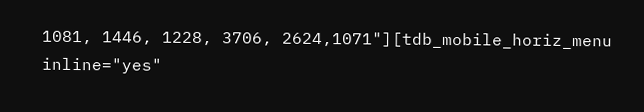1081, 1446, 1228, 3706, 2624,1071"][tdb_mobile_horiz_menu inline="yes"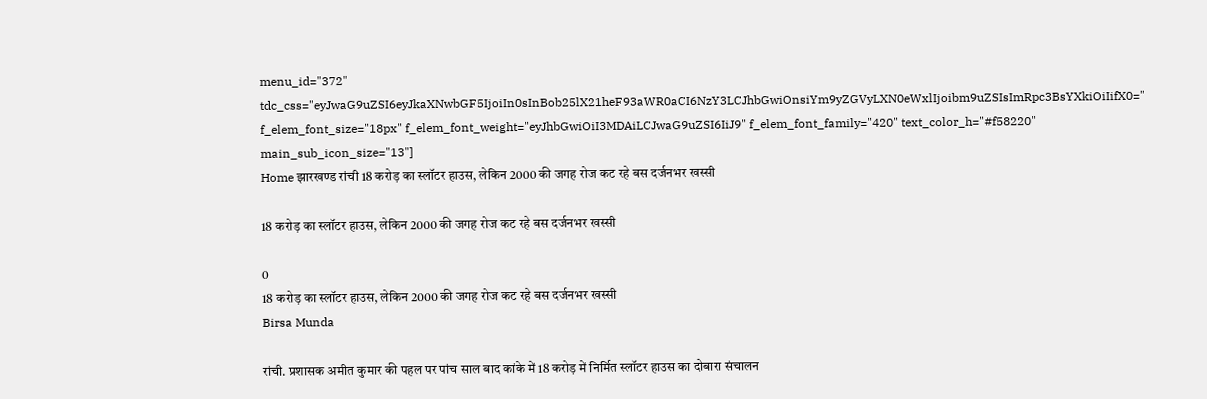menu_id="372" tdc_css="eyJwaG9uZSI6eyJkaXNwbGF5IjoiIn0sInBob25lX21heF93aWR0aCI6NzY3LCJhbGwiOnsiYm9yZGVyLXN0eWxlIjoibm9uZSIsImRpc3BsYXkiOiIifX0=" f_elem_font_size="18px" f_elem_font_weight="eyJhbGwiOiI3MDAiLCJwaG9uZSI6IiJ9" f_elem_font_family="420" text_color_h="#f58220" main_sub_icon_size="13"]
Home झारखण्ड रांची 18 करोड़ का स्लॉटर हाउस, लेकिन 2000 की जगह रोज कट रहे बस दर्जनभर खस्सी

18 करोड़ का स्लॉटर हाउस, लेकिन 2000 की जगह रोज कट रहे बस दर्जनभर खस्सी

0
18 करोड़ का स्लॉटर हाउस, लेकिन 2000 की जगह रोज कट रहे बस दर्जनभर खस्सी
Birsa Munda

रांची. प्रशासक अमीत कुमार की पहल पर पांच साल बाद कांके में 18 करोड़ में निर्मित स्लॉटर हाउस का दोबारा संचालन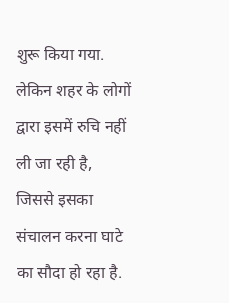शुरू किया गया. लेकिन शहर के लोगों द्वारा इसमें रुचि नहीं ली जा रही है, जिससे इसका संचालन करना घाटे का सौदा हो रहा है.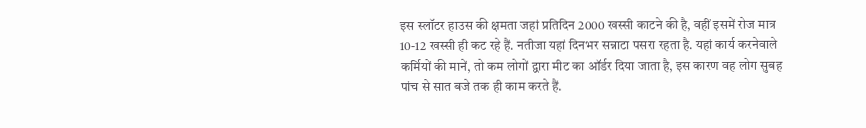इस स्लॉटर हाउस की क्षमता जहां प्रतिदिन 2000 खस्सी काटने की है, वहीं इसमें रोज मात्र 10-12 खस्सी ही कट रहे हैं. नतीजा यहां दिनभर सन्नाटा पसरा रहता है. यहां कार्य करनेवाले कर्मियों की मानें, तो कम लोगों द्वारा मीट का ऑर्डर दिया जाता है, इस कारण वह लोग सुबह पांच से सात बजे तक ही काम करते हैं.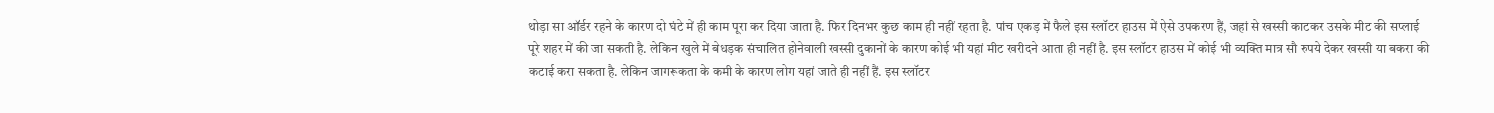थोड़ा सा ऑर्डर रहने के कारण दो घंटे में ही काम पूरा कर दिया जाता है. फिर दिनभर कुछ काम ही नहीं रहता है. पांच एकड़ में फैले इस स्लॉटर हाउस में ऐसे उपकरण हैं, जहां से खस्सी काटकर उसके मीट की सप्लाई पूरे शहर में की जा सकती है. लेकिन खुले में बेधड़क संचालित होनेवाली खस्सी दुकानों के कारण कोई भी यहां मीट खरीदने आता ही नहीं है. इस स्लॉटर हाउस में कोई भी व्यक्ति मात्र सौ रुपये देकर खस्सी या बकरा की कटाई करा सकता है. लेकिन जागरूकता के कमी के कारण लोग यहां जाते ही नहीं हैं. इस स्लॉटर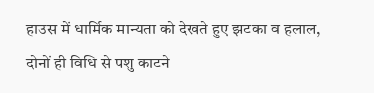हाउस में धार्मिक मान्यता को देखते हुए झटका व हलाल, दोनों ही विधि से पशु काटने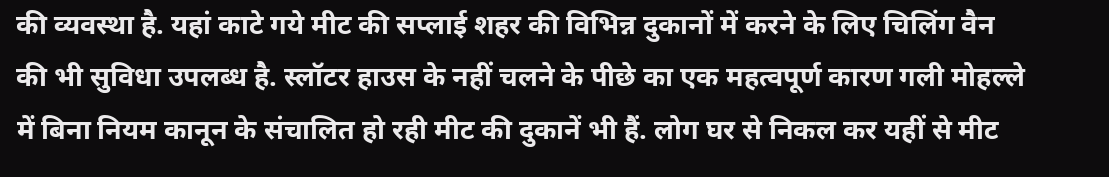की व्यवस्था है. यहां काटे गये मीट की सप्लाई शहर की विभिन्न दुकानों में करने के लिए चिलिंग वैन की भी सुविधा उपलब्ध है. स्लॉटर हाउस के नहीं चलने के पीछे का एक महत्वपूर्ण कारण गली मोहल्ले में बिना नियम कानून के संचालित हो रही मीट की दुकानें भी हैं. लोग घर से निकल कर यहीं से मीट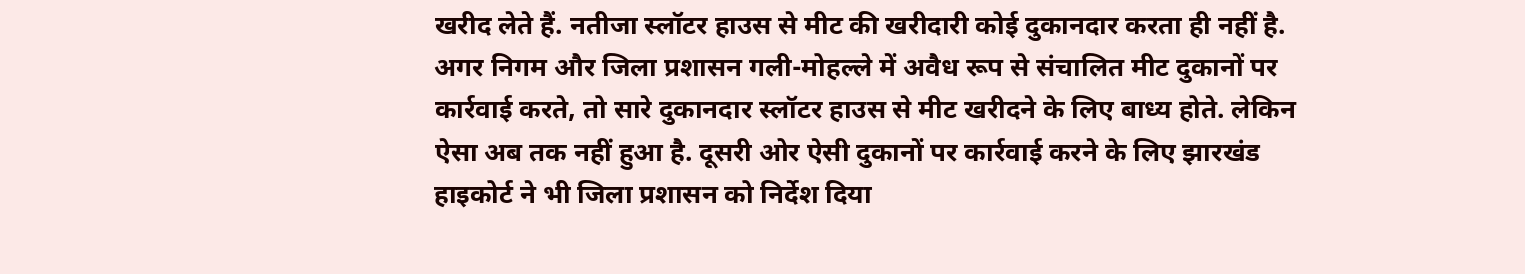खरीद लेते हैं. नतीजा स्लॉटर हाउस से मीट की खरीदारी कोई दुकानदार करता ही नहीं है. अगर निगम और जिला प्रशासन गली-मोहल्ले में अवैध रूप से संचालित मीट दुकानों पर कार्रवाई करते, तो सारे दुकानदार स्लॉटर हाउस से मीट खरीदने के लिए बाध्य होते. लेकिन ऐसा अब तक नहीं हुआ है. दूसरी ओर ऐसी दुकानों पर कार्रवाई करने के लिए झारखंड हाइकोर्ट ने भी जिला प्रशासन को निर्देश दिया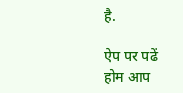है.

ऐप पर पढें
होम आप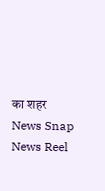का शहर
News Snap News Reel